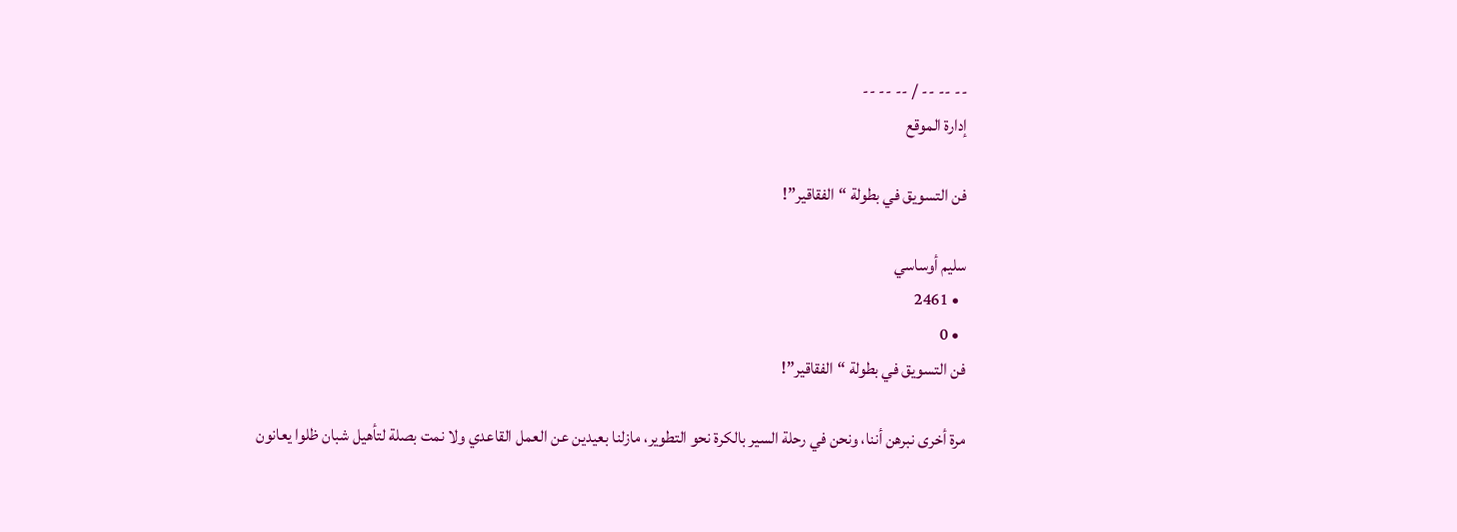-- -- -- / -- -- --
إدارة الموقع

فن التسويق في بطولة “الفقاقير”!

سليم أوساسي
  • 2461
  • 0
فن التسويق في بطولة “الفقاقير”!

مرة أخرى نبرهن أننا، ونحن في رحلة السير بالكرة نحو التطوير، مازلنا بعيدين عن العمل القاعدي ولا نمت بصلة لتأهيل شبان ظلوا يعانون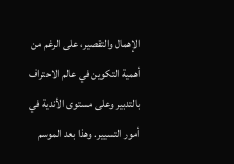الإهمال والتقصير، على الرغم من أهمية التكوين في عالم الاحتراف بالتدبير وعلى مستوى الأندية في أمور التسيير. وهذا بعد الموسم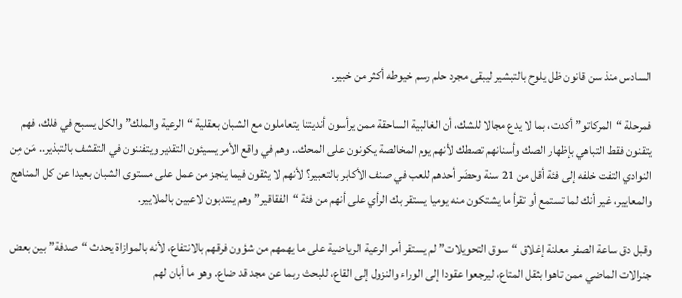السادس منذ سن قانون ظل يلوح بالتبشير ليبقى مجرد حلم رسم خيوطه أكثر من خبير.

فمرحلة “المركاتو” أكدت، بما لا يدع مجالا للشك، أن الغالبية الساحقة ممن يرأسون أنديتنا يتعاملون مع الشبان بعقلية “الرعية والملك” والكل يسبح في فلك، فهم يتقنون فقط التباهي بإظهار الصك وأسنانهم تصطك لأنهم يوم المخالصة يكونون على المحك.. وهم في واقع الأمر يسيئون التقدير ويتفننون في التقشف بالتبذير.. مَن مِن النوادي التفت خلفه إلى فئة أقل من 21 سنة وحضَر أحدهم للعب في صنف الأكابر بالتعبير؟ لأنهم لا يثقون فيما ينجز من عمل على مستوى الشبان بعيدا عن كل المناهج والمعايير، غير أنك لما تستمع أو تقرأ ما يشتكون منه يوميا يستقر بك الرأي على أنهم من فئة “الفقاقير” وهم ينتدبون لاعبين بالملايير.

وقبل دق ساعة الصفر معلنة إغلاق “سوق التحويلات” لم يستقر أمر الرعية الرياضية على ما يهمهم من شؤون فرقهم بالانتفاع، لأنه بالموازاة يحدث “صدفة” بين بعض جنرالات الماضي ممن تاهوا بثقل المتاع، ليرجعوا عقودا إلى الوراء والنزول إلى القاع، للبحث ربما عن مجد قد ضاع. وهو ما أبان لهم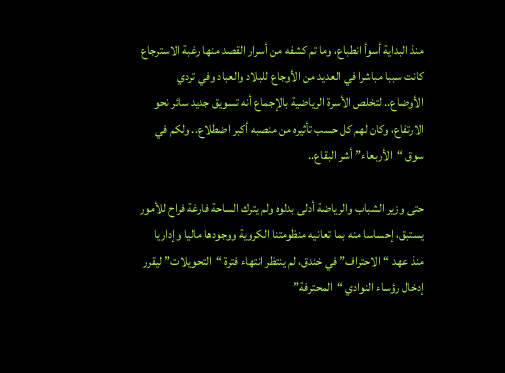منذ البداية أسوأ انطباع، وما تم كشفه من أسرار القصد منها رغبة الاسترجاع كانت سببا مباشرا في العديد من الأوجاع للبلاد والعباد وفي تردي الأوضاع.. لتخلص الأسرة الرياضية بالإجماع أنه تسويق جديد سائر نحو الارتفاع، وكان لهم كل حسب تأثيره من منصبه أكبر اضطلاع.. ولكم في سوق “الأربعاء” أشر البقاع..

حتى وزير الشباب والرياضة أدلى بدلوه ولم يترك الساحة فارغة فراح للأمور يستبق، إحساسا منه بما تعانيه منظومتنا الكروية ووجودها ماليا وإداريا منذ عهد “الاحتراف” في خندق، لم ينتظر انتهاء فترة “التحويلات” ليقرر إدخال رؤساء النوادي “المحترفة”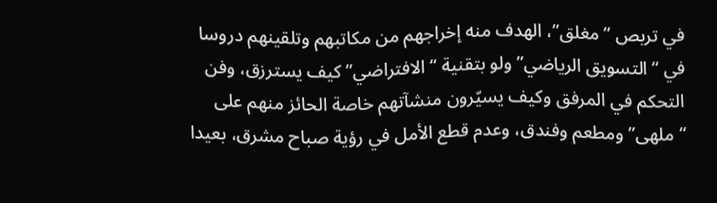في تربص “مغلق”، الهدف منه إخراجهم من مكاتبهم وتلقينهم دروسا في “التسويق الرياضي” ولو بتقنية “الافتراضي” كيف يسترزق، وفن التحكم في المرفق وكيف يسيّرون منشآتهم خاصة الحائز منهم على “ملهى” ومطعم وفندق، وعدم قطع الأمل في رؤية صباح مشرق، بعيدا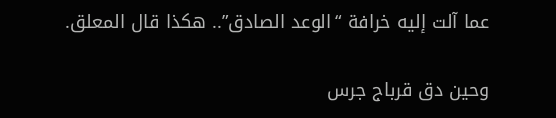عما آلت إليه خرافة “الوعد الصادق”.. هكذا قال المعلق.

وحين دق قرباج جرس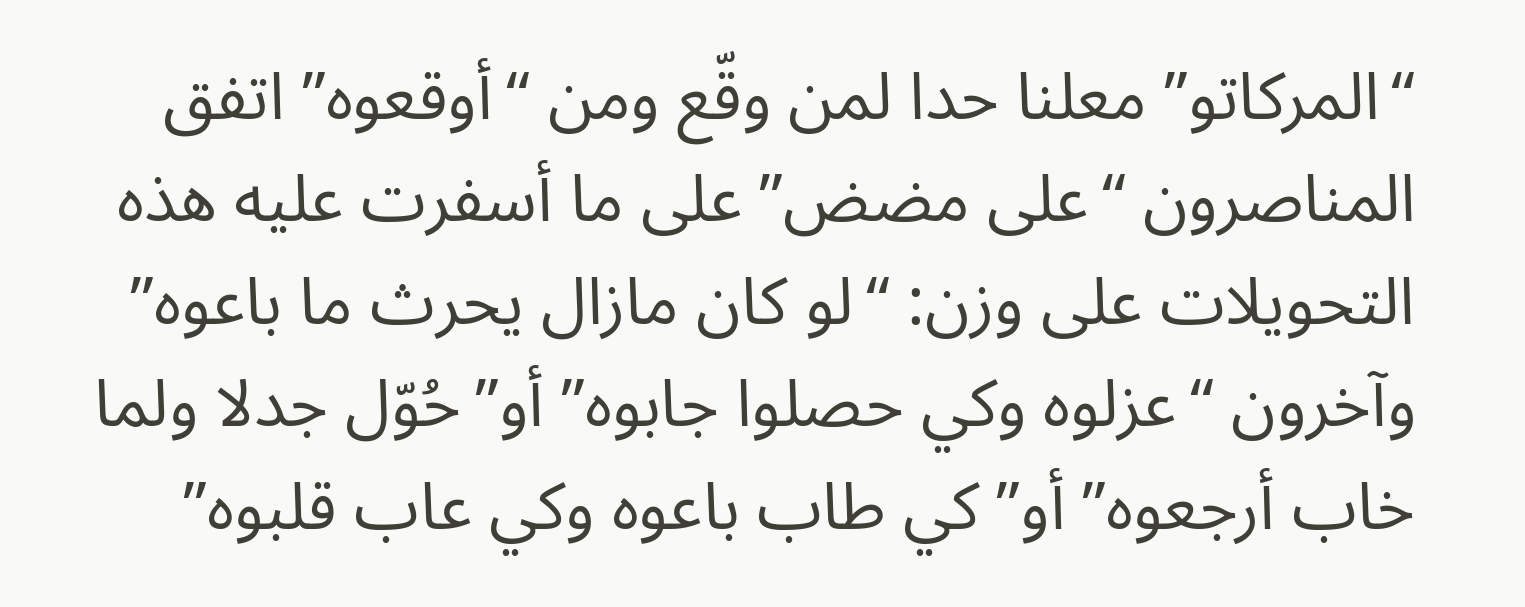“المركاتو” معلنا حدا لمن وقّع ومن “أوقعوه” اتفق المناصرون “على مضض” على ما أسفرت عليه هذه التحويلات على وزن: “لو كان مازال يحرث ما باعوه” وآخرون “عزلوه وكي حصلوا جابوه” أو”حُوّل جدلا ولما خاب أرجعوه” أو”كي طاب باعوه وكي عاب قلبوه”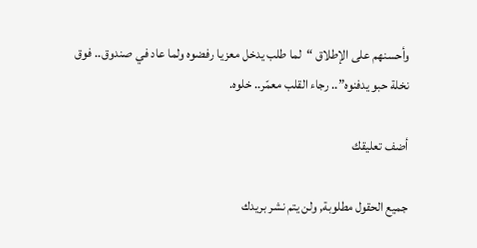وأحسنهم على الإطلاق “لما طلب يدخل معزيا رفضوه ولما عاد في صندوق.. فوق نخلة حبو يدفنوه”.. رجاء القلب معمّر.. خلوه.

أضف تعليقك

جميع الحقول مطلوبة, ولن يتم نشر بريدك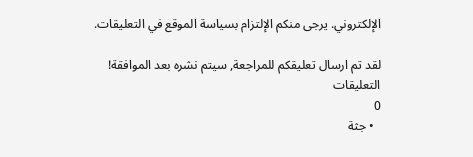الإلكتروني. يرجى منكم الإلتزام بسياسة الموقع في التعليقات.

لقد تم ارسال تعليقكم للمراجعة, سيتم نشره بعد الموافقة!
التعليقات
0
  • جثة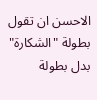الاحسن ان تقول بطولة "الشكارة" بدل بطولة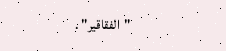"الفقاقير" .